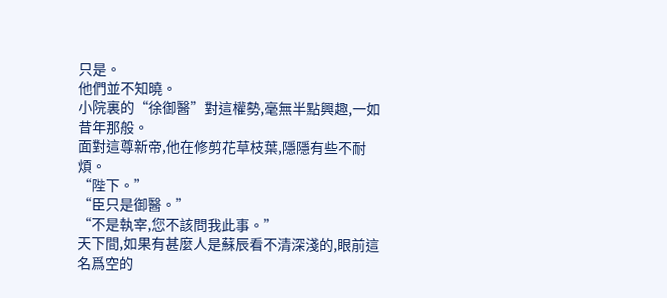只是。
他們並不知曉。
小院裏的“徐御醫”對這權勢,毫無半點興趣,一如昔年那般。
面對這尊新帝,他在修剪花草枝葉,隱隱有些不耐煩。
“陛下。”
“臣只是御醫。”
“不是執宰,您不該問我此事。”
天下間,如果有甚麼人是蘇辰看不清深淺的,眼前這名爲空的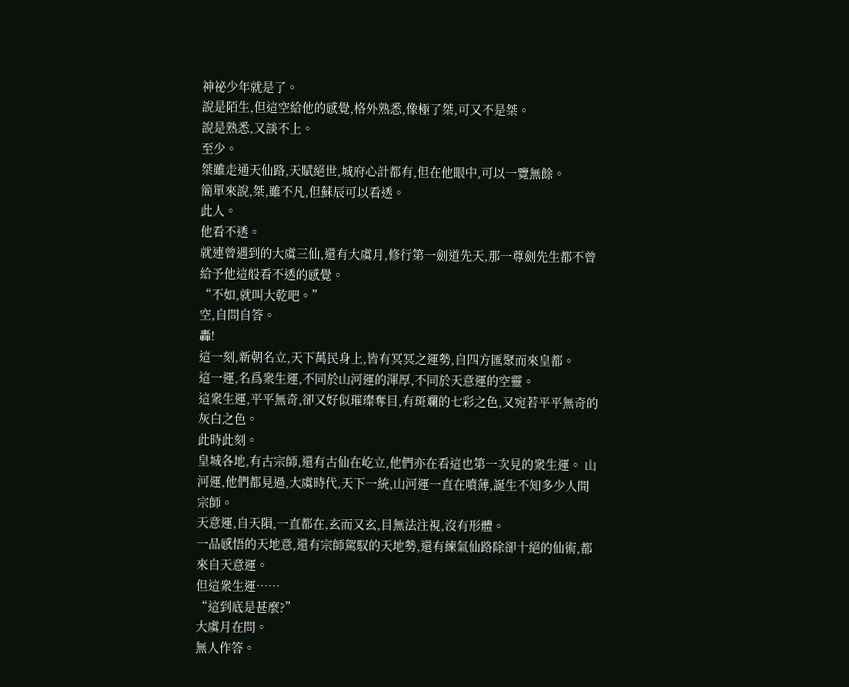神祕少年就是了。
說是陌生,但這空給他的感覺,格外熟悉,像極了桀,可又不是桀。
說是熟悉,又談不上。
至少。
桀雖走通天仙路,天賦絕世,城府心計都有,但在他眼中,可以一覽無餘。
簡單來說,桀,雖不凡,但蘇辰可以看透。
此人。
他看不透。
就連曾遇到的大虞三仙,還有大虞月,修行第一劍道先天,那一尊劍先生都不曾給予他這般看不透的感覺。
“不如,就叫大乾吧。”
空,自問自答。
轟!
這一刻,新朝名立,天下萬民身上,皆有冥冥之運勢,自四方匯聚而來皇都。
這一運,名爲衆生運,不同於山河運的渾厚,不同於天意運的空靈。
這衆生運,平平無奇,卻又好似璀璨奪目,有斑斕的七彩之色,又宛若平平無奇的灰白之色。
此時此刻。
皇城各地,有古宗師,還有古仙在屹立,他們亦在看這也第一次見的衆生運。 山河運,他們都見過,大虞時代,天下一統,山河運一直在噴薄,誕生不知多少人間宗師。
天意運,自天隕,一直都在,玄而又玄,目無法注視,沒有形體。
一品感悟的天地意,還有宗師駕馭的天地勢,還有練氣仙路除卻十絕的仙術,都來自天意運。
但這衆生運……
“這到底是甚麼?”
大虞月在問。
無人作答。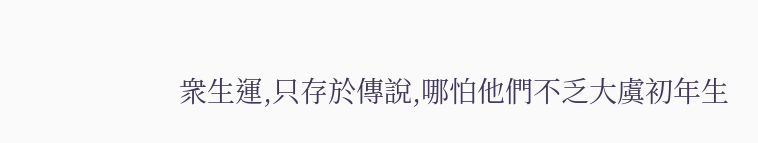衆生運,只存於傳說,哪怕他們不乏大虞初年生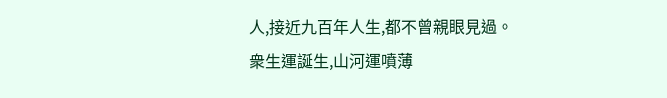人,接近九百年人生,都不曾親眼見過。
衆生運誕生,山河運噴薄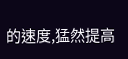的速度,猛然提高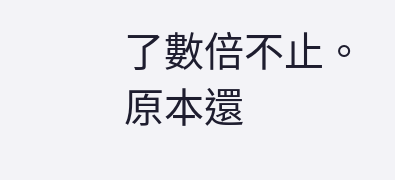了數倍不止。
原本還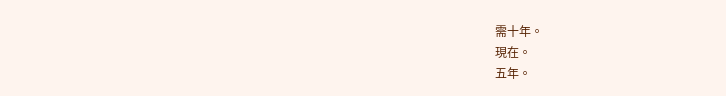需十年。
現在。
五年。